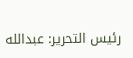رئيس التحرير: عبدالله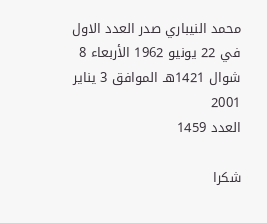محمد النيباري صدر العدد الاول في 22 يونيو 1962 الأربعاء 8 شوال 1421هـ الموافق 3 يناير 2001
العدد 1459

شكرا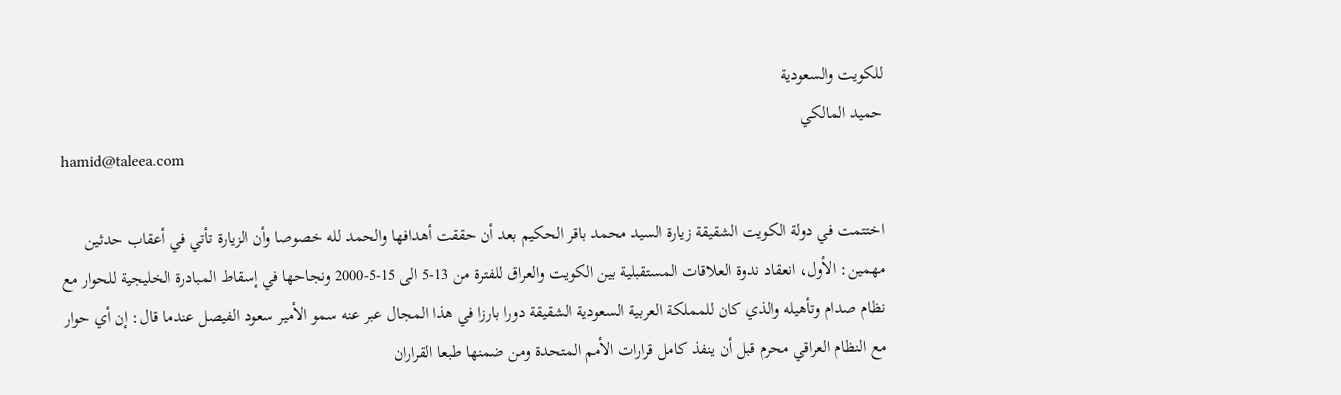للكويت والسعودية
حميد المالكي
hamid@taleea.com

اختتمت في دولة الكويت الشقيقة زيارة السيد محمد باقر الحكيم بعد أن حققت أهدافها والحمد لله خصوصا وأن الزيارة تأتي في أعقاب حدثين مهمين: الأول، انعقاد ندوة العلاقات المستقبلية بين الكويت والعراق للفترة من 13-5 الى 15-5-2000 ونجاحها في إسقاط المبادرة الخليجية للحوار مع نظام صدام وتأهيله والذي كان للمملكة العربية السعودية الشقيقة دورا بارزا في هذا المجال عبر عنه سمو الأمير سعود الفيصل عندما قال: إن أي حوار مع النظام العراقي محرم قبل أن ينفذ كامل قرارات الأمم المتحدة ومن ضمنها طبعا القراران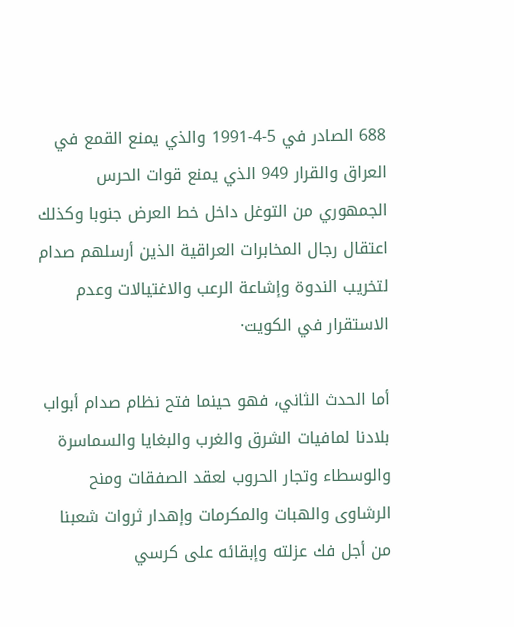688 الصادر في 5-4-1991 والذي يمنع القمع في العراق والقرار 949 الذي يمنع قوات الحرس الجمهوري من التوغل داخل خط العرض جنوبا وكذلك اعتقال رجال المخابرات العراقية الذين أرسلهم صدام لتخريب الندوة وإشاعة الرعب والاغتيالات وعدم الاستقرار في الكويت·

أما الحدث الثاني، فهو حينما فتح نظام صدام أبواب بلادنا لمافيات الشرق والغرب والبغايا والسماسرة والوسطاء وتجار الحروب لعقد الصفقات ومنح الرشاوى والهبات والمكرمات وإهدار ثروات شعبنا من أجل فك عزلته وإبقائه على كرسي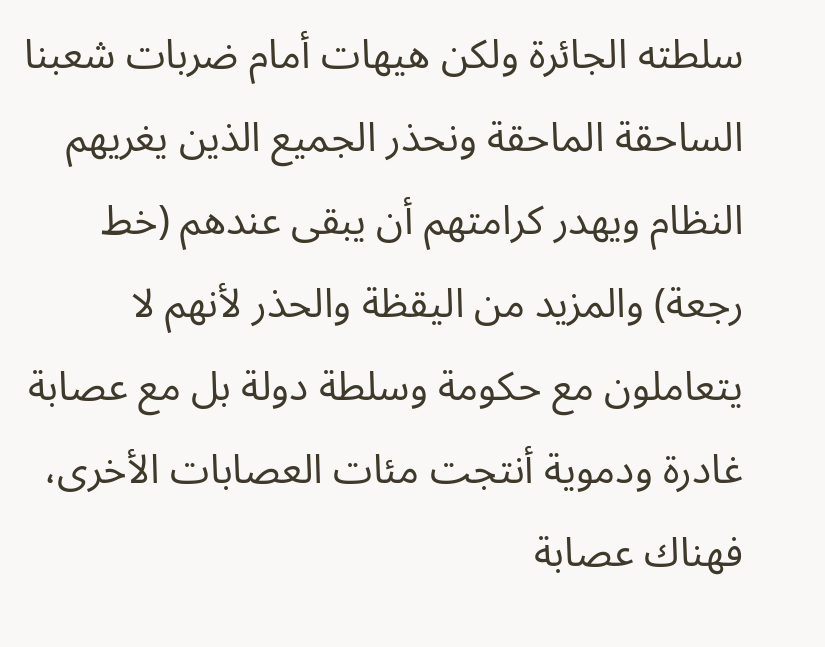سلطته الجائرة ولكن هيهات أمام ضربات شعبنا الساحقة الماحقة ونحذر الجميع الذين يغريهم النظام ويهدر كرامتهم أن يبقى عندهم (خط رجعة) والمزيد من اليقظة والحذر لأنهم لا يتعاملون مع حكومة وسلطة دولة بل مع عصابة غادرة ودموية أنتجت مئات العصابات الأخرى، فهناك عصابة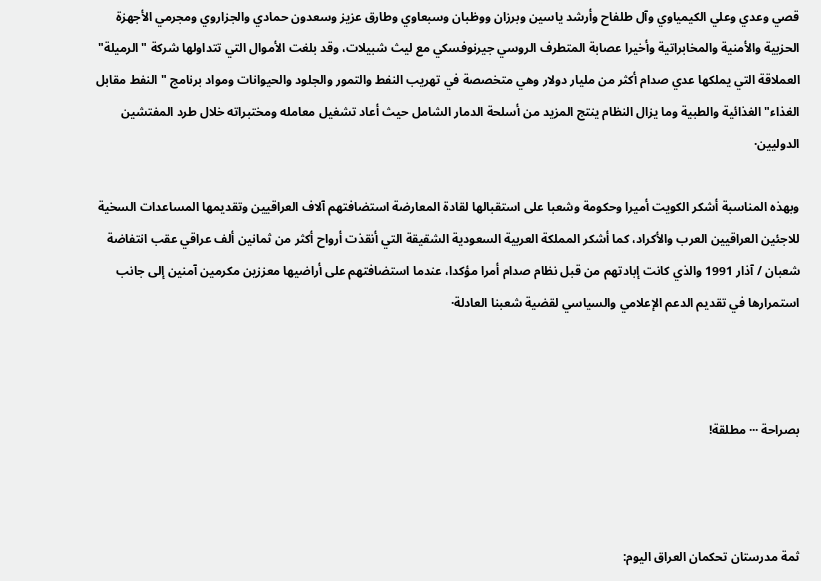قصي وعدي وعلي الكيمياوي وآل طلفاح وأرشد ياسين وبرزان ووظبان وسبعاوي وطارق عزيز وسعدون حمادي والجزاروي ومجرمي الأجهزة الحزبية والأمنية والمخابراتية وأخيرا عصابة المتطرف الروسي جيرنوفسكي مع ليث شبيلات، وقد بلغت الأموال التي تتداولها شركة "الرميلة" العملاقة التي يملكها عدي صدام أكثر من مليار دولار وهي متخصصة في تهريب النفط والتمور والجلود والحيوانات ومواد برنامج "النفط مقابل الغذاء" الغذائية والطبية وما يزال النظام ينتج المزيد من أسلحة الدمار الشامل حيث أعاد تشغيل معامله ومختبراته خلال طرد المفتشين الدوليين·

وبهذه المناسبة أشكر الكويت أميرا وحكومة وشعبا على استقبالها لقادة المعارضة استضافتهم آلاف العراقيين وتقديمها المساعدات السخية للاجئين العراقيين العرب والأكراد، كما أشكر المملكة العربية السعودية الشقيقة التي أنقذت أرواح أكثر من ثمانين ألف عراقي عقب انتفاضة شعبان / آذار 1991 والذي كانت إبادتهم من قبل نظام صدام أمرا مؤكدا، عندما استضافتهم على أراضيها معززين مكرمين آمنين إلى جانب استمرارها في تقديم الدعم الإعلامي والسياسي لقضية شعبنا العادلة·



بصراحة ··· مطلقة!



ثمة مدرستان تحكمان العراق اليوم: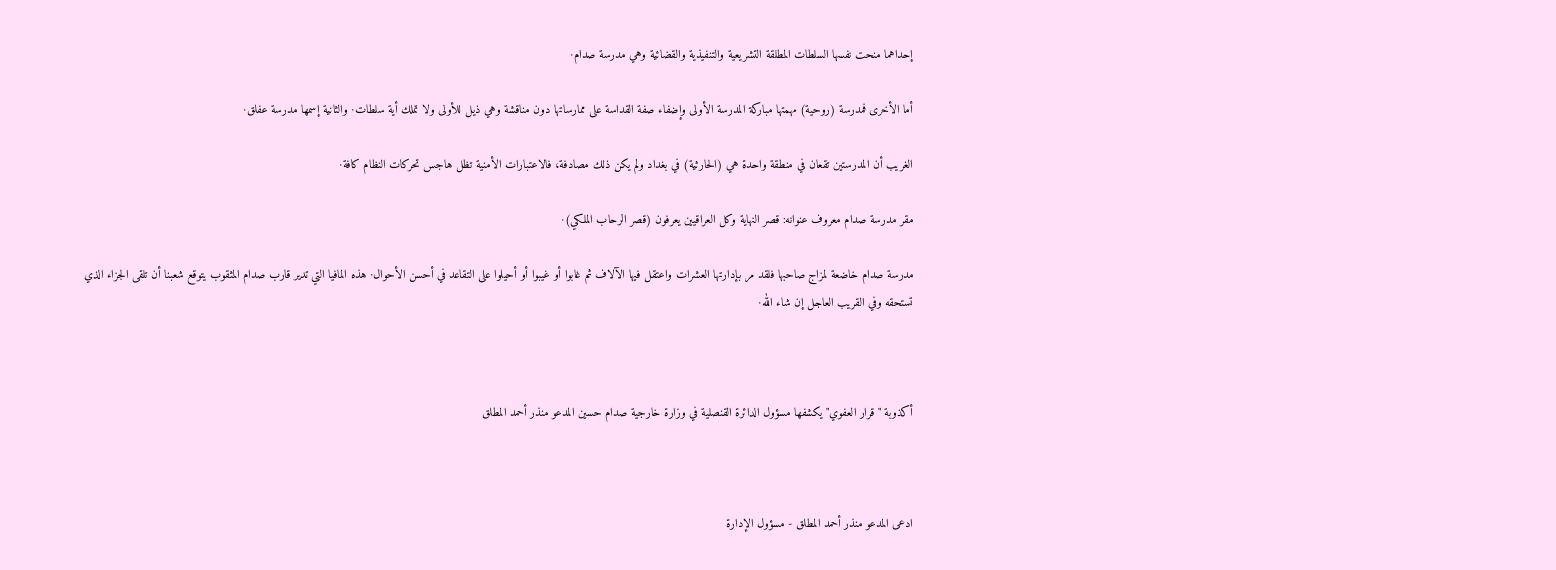إحداهما منحت نفسها السلطات المطلقة التشريعية والتنفيذية والقضائية وهي مدرسة صدام·

أما الأخرى فمدرسة (روحية) مهمتها مباركة المدرسة الأولى وإضفاء صفة القداسة على ممارساتها دون مناقشة وهي ذيل للأولى ولا تملك أية سلطات· والثانية إسمها مدرسة عفلق·

الغريب أن المدرستين تقعان في منطقة واحدة هي (الحارثية) في بغداد ولم يكن ذلك مصادفة، فالاعتبارات الأمنية تظل هاجس تحركات النظام كافة·

مقر مدرسة صدام معروف عنوانه: قصر النهاية وكل العراقيين يعرفون (قصر الرحاب الملكي)·

مدرسة صدام خاضعة لمزاج صاحبها فلقد مر بإدارتها العشرات واعتقل فيها الآلاف ثم غابوا أو غيبوا أو أحيلوا على التقاعد في أحسن الأحوال· هذه المافيا التي تدير قارب صدام المثقوب يتوقع شعبنا أن تلقى الجزاء الذي تستحقه وفي القريب العاجل إن شاء الله·



أكذوبة "قرار العفوي" يكشفها مسؤول الدائرة القنصلية في وزارة خارجية صدام حسين المدعو منذر أحمد المطلق



ادعى المدعو منذر أحمد المطلق - مسؤول الإدارة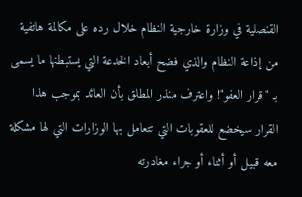القنصلية في وزارة خارجية النظام خلال رده على مكالمة هاتفية من إذاعة النظام والذي فضح أبعاد الخدعة التي يستبطنها ما يسمى بـ "قرار العفو"! واعترف منذر المطلق بأن العائد بموجب هذا القرار سيخضع للعقوبات التي تتعامل بها الوزارات التي لها مشكلة معه قبيل أو أثناء أو جراء مغادرته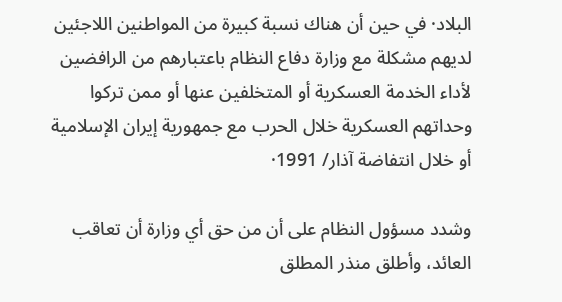البلاد· في حين أن هناك نسبة كبيرة من المواطنين اللاجئين لديهم مشكلة مع وزارة دفاع النظام باعتبارهم من الرافضين لأداء الخدمة العسكرية أو المتخلفين عنها أو ممن تركوا وحداتهم العسكرية خلال الحرب مع جمهورية إيران الإسلامية أو خلال انتفاضة آذار/ 1991·

وشدد مسؤول النظام على أن من حق أي وزارة أن تعاقب العائد، وأطلق منذر المطلق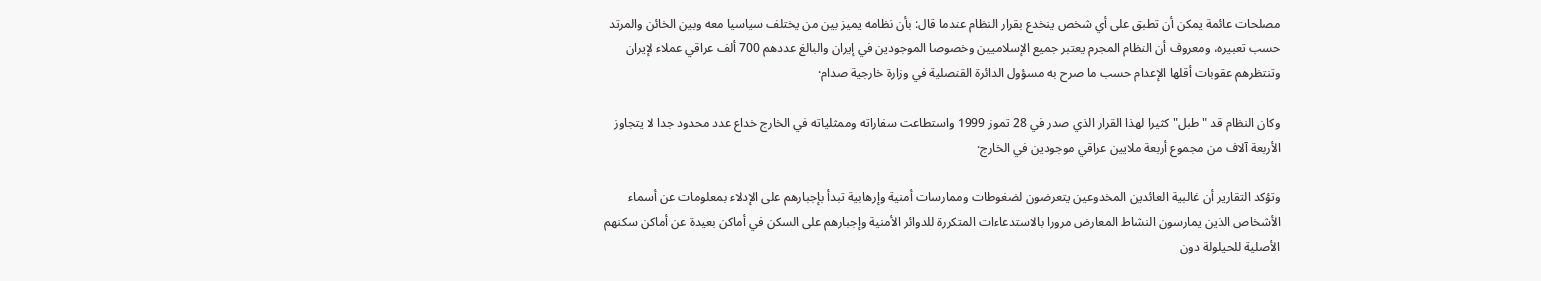مصلحات عائمة يمكن أن تطبق على أي شخص ينخدع بقرار النظام عندما قال: بأن نظامه يميز بين من يختلف سياسيا معه وبين الخائن والمرتد حسب تعبيره، ومعروف أن النظام المجرم يعتبر جميع الإسلاميين وخصوصا الموجودين في إيران والبالغ عددهم 700 ألف عراقي عملاء لإيران وتنتظرهم عقوبات أقلها الإعدام حسب ما صرح به مسؤول الدائرة القنصلية في وزارة خارجية صدام·

وكان النظام قد "طبل" كثيرا لهذا القرار الذي صدر في 28 تموز 1999 واستطاعت سفاراته وممثلياته في الخارج خداع عدد محدود جدا لا يتجاوز الأربعة آلاف من مجموع أربعة ملايين عراقي موجودين في الخارج·

وتؤكد التقارير أن غالبية العائدين المخدوعين يتعرضون لضغوطات وممارسات أمنية وإرهابية تبدأ بإجبارهم على الإدلاء بمعلومات عن أسماء الأشخاص الذين يمارسون النشاط المعارض مرورا بالاستدعاءات المتكررة للدوائر الأمنية وإجبارهم على السكن في أماكن بعيدة عن أماكن سكنهم الأصلية للحيلولة دون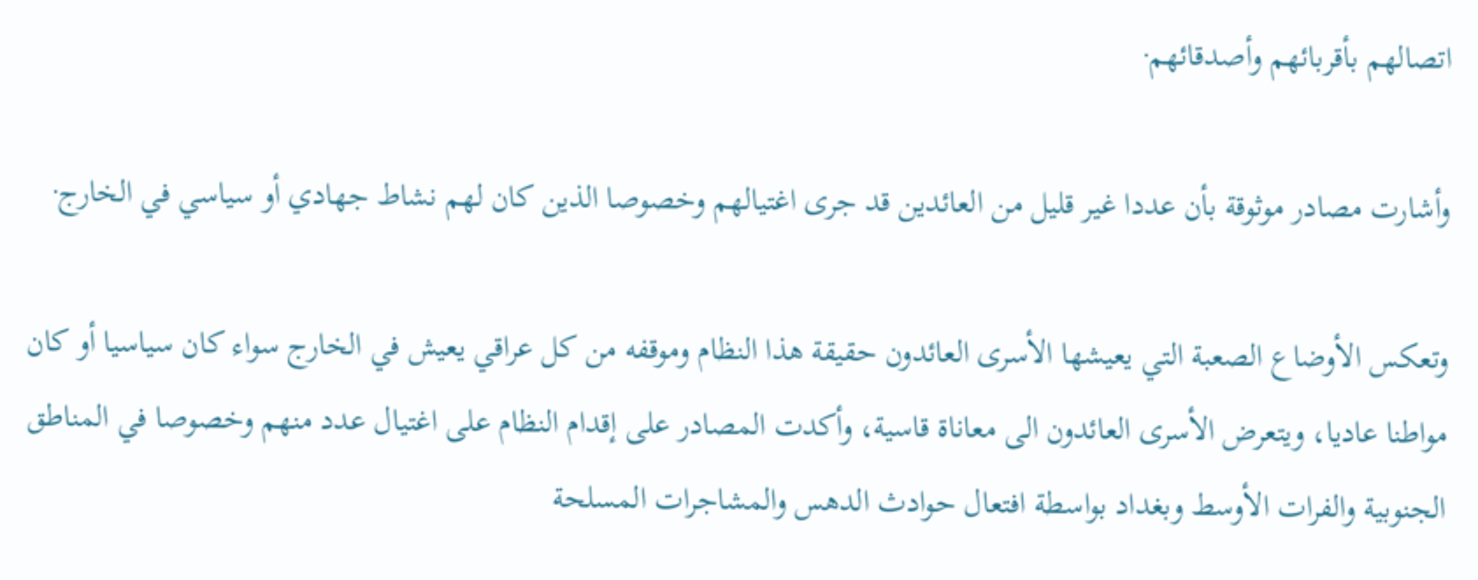اتصالهم بأقربائهم وأصدقائهم·

وأشارت مصادر موثوقة بأن عددا غير قليل من العائدين قد جرى اغتيالهم وخصوصا الذين كان لهم نشاط جهادي أو سياسي في الخارج·

وتعكس الأوضاع الصعبة التي يعيشها الأسرى العائدون حقيقة هذا النظام وموقفه من كل عراقي يعيش في الخارج سواء كان سياسيا أو كان مواطنا عاديا، ويتعرض الأسرى العائدون الى معاناة قاسية، وأكدت المصادر على إقدام النظام على اغتيال عدد منهم وخصوصا في المناطق الجنوبية والفرات الأوسط وبغداد بواسطة افتعال حوادث الدهس والمشاجرات المسلحة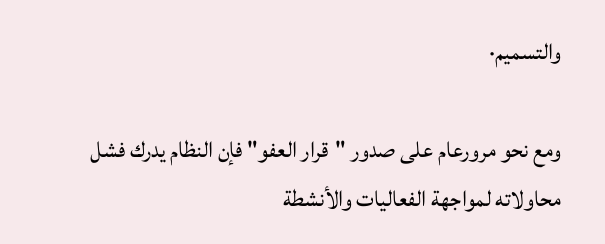والتسميم·

ومع نحو مرورعام على صدور "قرار العفو" فإن النظام يدرك فشل محاولاته لمواجهة الفعاليات والأنشطة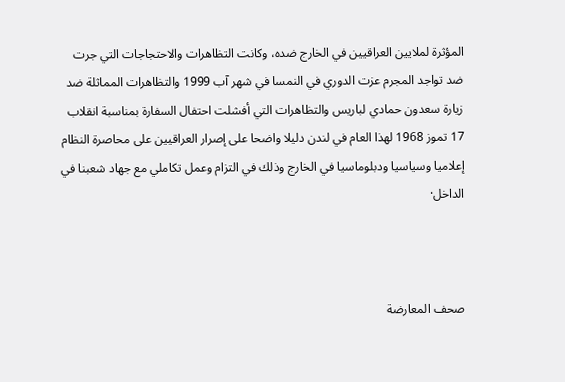المؤثرة لملايين العراقيين في الخارج ضده، وكانت التظاهرات والاحتجاجات التي جرت ضد تواجد المجرم عزت الدوري في النمسا في شهر آب 1999 والتظاهرات المماثلة ضد زيارة سعدون حمادي لباريس والتظاهرات التي أفشلت احتفال السفارة بمناسبة انقلاب 17 تموز 1968 لهذا العام في لندن دليلا واضحا على إصرار العراقيين على محاصرة النظام إعلاميا وسياسيا ودبلوماسيا في الخارج وذلك في التزام وعمل تكاملي مع جهاد شعبنا في الداخل·



صحف المعارضة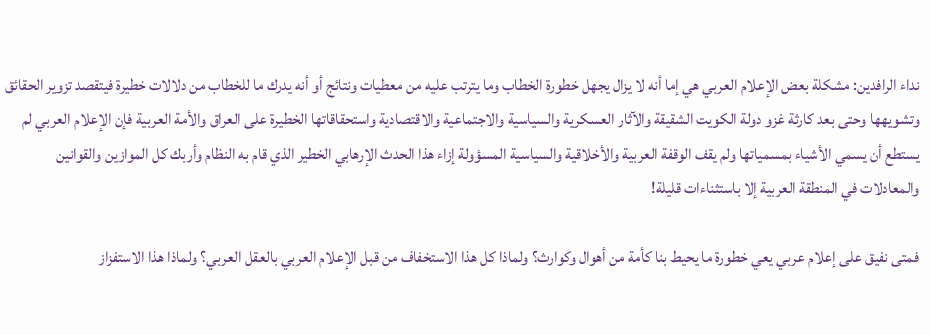نداء الرافدين: مشكلة بعض الإعلام العربي هي إما أنه لا يزال يجهل خطورة الخطاب وما يترتب عليه من معطيات ونتائج أو أنه يدرك ما للخطاب من دلالات خطيرة فيتقصد تزوير الحقائق وتشويهها وحتى بعد كارثة غزو دولة الكويت الشقيقة والآثار العسكرية والسياسية والاجتماعية والاقتصادية واستحقاقاتها الخطيرة على العراق والأمة العربية فإن الإعلام العربي لم يستطع أن يسمي الأشياء بمسمياتها ولم يقف الوقفة العربية والأخلاقية والسياسية المسؤولة إزاء هذا الحدث الإرهابي الخطير الذي قام به النظام وأربك كل الموازين والقوانين والمعادلات في المنطقة العربية إلا باستثناءات قليلة!

فمتى نفيق على إعلام عربي يعي خطورة ما يحيط بنا كأمة من أهوال وكوارث؟ ولماذا كل هذا الاستخفاف من قبل الإعلام العربي بالعقل العربي؟ ولماذا هذا الاستفزاز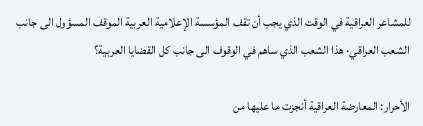للمشاعر العراقية في الوقت الذي يجب أن تقف المؤسسة الإعلامية العربية الموقف المسؤول الى جانب الشعب العراقي· هذا الشعب الذي ساهم في الوقوف الى جانب كل القضايا العربية؟

الأحرار: المعارضة العراقية أنجزت ما عليها من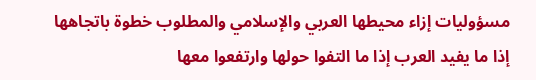مسؤوليات إزاء محيطها العربي والإسلامي والمطلوب خطوة باتجاهها إذا ما يفيد العرب إذا ما التفوا حولها وارتفعوا معها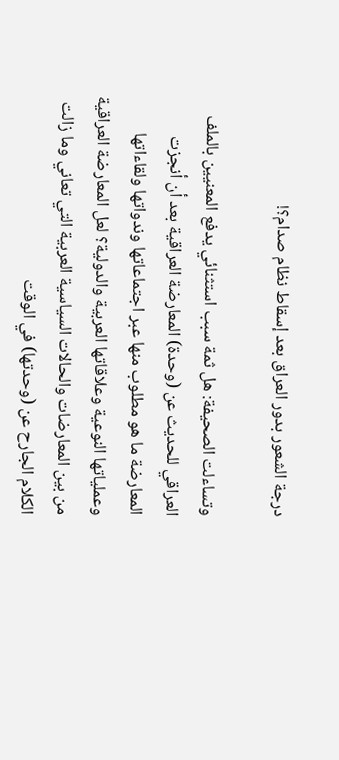درجة الشعور بدور العراق بعد إسقاط نظام صدام؟!

وتساءلت الصحيفة: هل ثمة سبب استثنائي يدفع المعنيين بالملف العراقي للحديث عن (وحدة) المعارضة العراقية بعد أن أنجزت المعارضة ما هو مطلوب منها عبر اجتماعاتها وندواتها ولقاءاتها وعملياتها النوعية وعلاقاتها العربية والدولية؟ لعل المعارضة العراقية من بين المعارضات والحالات السياسية العربية التي تعاني وما زالت الكلام الجارح عن (وحدتها) في الوقت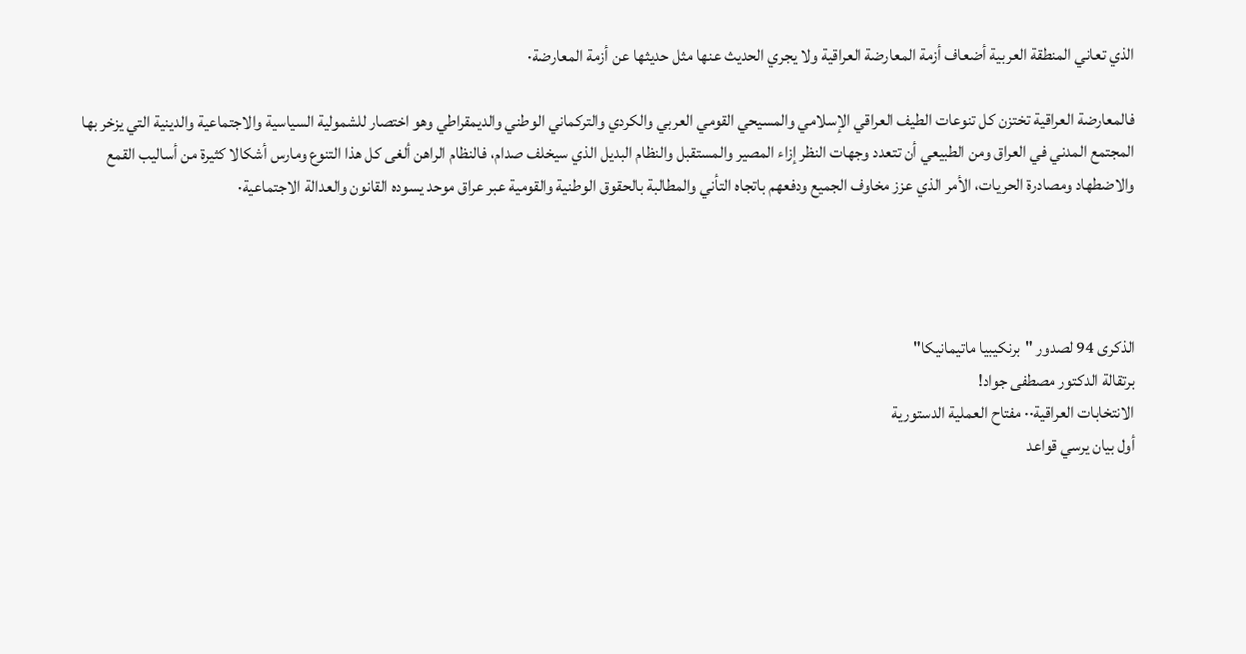الذي تعاني المنطقة العربية أضعاف أزمة المعارضة العراقية ولا يجري الحديث عنها مثل حديثها عن أزمة المعارضة·

فالمعارضة العراقية تختزن كل تنوعات الطيف العراقي الإسلامي والمسيحي القومي العربي والكردي والتركماني الوطني والديمقراطي وهو اختصار للشمولية السياسية والاجتماعية والدينية التي يزخر بها المجتمع المدني في العراق ومن الطبيعي أن تتعدد وجهات النظر إزاء المصير والمستقبل والنظام البديل الذي سيخلف صدام، فالنظام الراهن ألغى كل هذا التنوع ومارس أشكالا كثيرة من أساليب القمع والاضطهاد ومصادرة الحريات، الأمر الذي عزز مخاوف الجميع ودفعهم باتجاه التأني والمطالبة بالحقوق الوطنية والقومية عبر عراق موحد يسوده القانون والعدالة الاجتماعية·




الذكرى 94 لصدور "برنكيبيا ماتيمانيكا"
برتقالة الدكتور مصطفى جواد!
الانتخابات العراقية·· مفتاح العملية الدستورية
أول بيان يرسي قواعد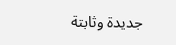جديدة وثابتة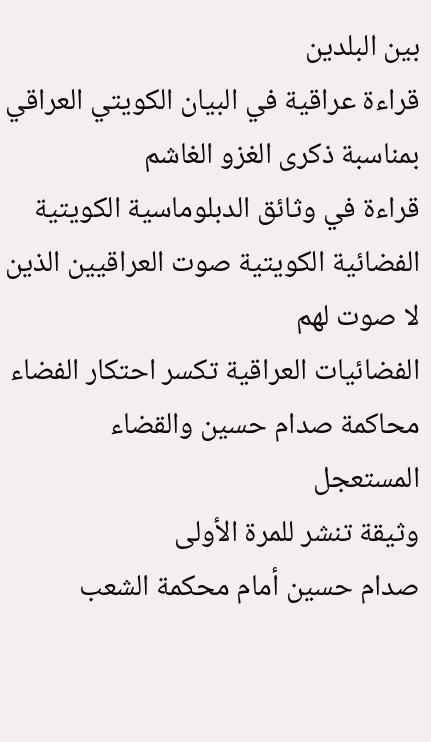بين البلدين
قراءة عراقية في البيان الكويتي العراقي
بمناسبة ذكرى الغزو الغاشم
قراءة في وثائق الدبلوماسية الكويتية
الفضائية الكويتية صوت العراقيين الذين لا صوت لهم
الفضائيات العراقية تكسر احتكار الفضاء
محاكمة صدام حسين والقضاء المستعجل
وثيقة تنشر للمرة الأولى
صدام حسين أمام محكمة الشعب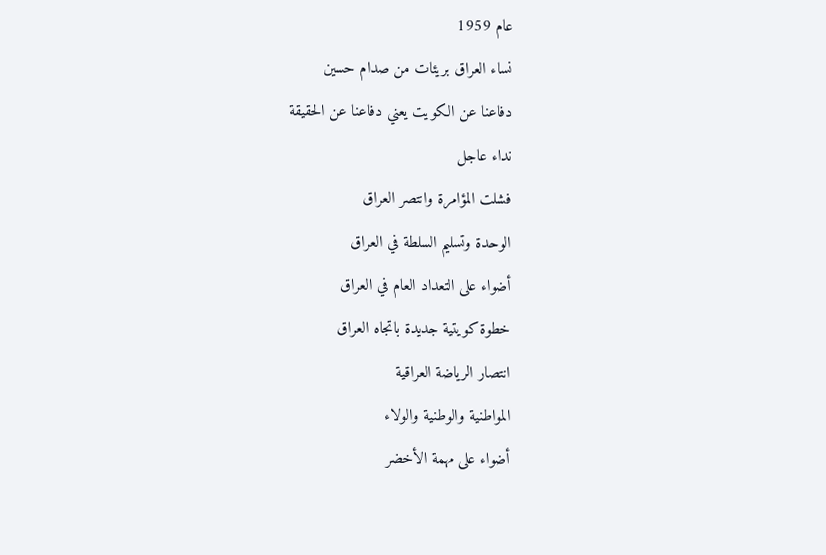عام 1959
نساء العراق بريئات من صدام حسين
دفاعنا عن الكويت يعني دفاعنا عن الحقيقة
نداء عاجل
فشلت المؤامرة وانتصر العراق
الوحدة وتسليم السلطة في العراق
أضواء على التعداد العام في العراق
خطوة كويتية جديدة باتجاه العراق
انتصار الرياضة العراقية
المواطنية والوطنية والولاء
أضواء على مهمة الأخضر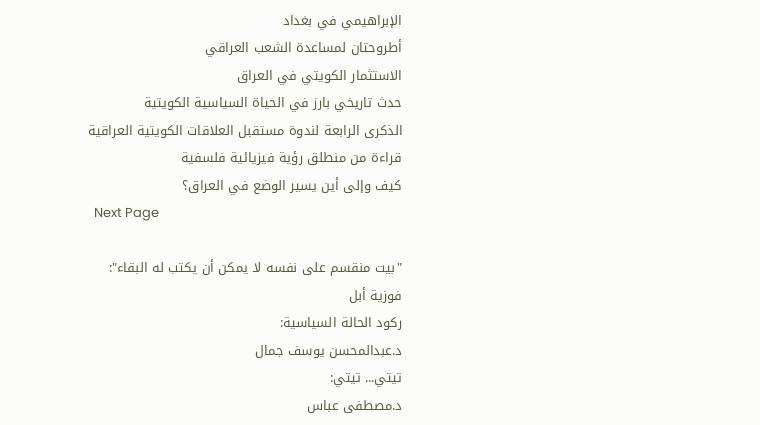الإبراهيمي في بغداد
أطروحتان لمساعدة الشعب العراقي
الاستثمار الكويتي في العراق
حدث تاريخي بارز في الحياة السياسية الكويتية
الذكرى الرابعة لندوة مستقبل العلاقات الكويتية العراقية
قراءة من منطلق رؤية فيزيائية فلسفية
كيف وإلى أين يسير الوضع في العراق؟
  Next Page

"بيت منقسم على نفسه لا يمكن أن يكتب له البقاء":
فوزية أبل
ركود الحالة السياسية:
د.عبدالمحسن يوسف جمال
تيتي... تيتي:
د.مصطفى عباس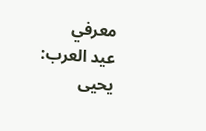معرفي
عيد العرب:
يحيى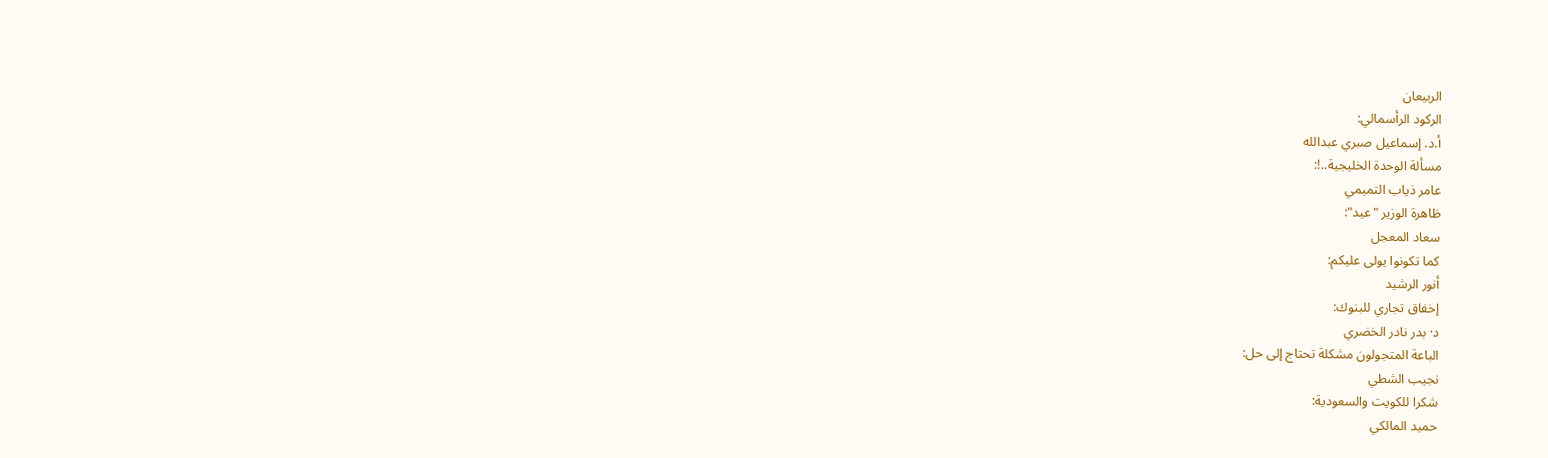الربيعان
الركود الرأسمالي:
أ.د. إسماعيل صبري عبدالله
مسألة الوحدة الخليجية..!:
عامر ذياب التميمي
ظاهرة الوزير "عيد":
سعاد المعجل
كما تكونوا يولى عليكم:
أنور الرشيد
إخفاق تجاري للبنوك:
د· بدر نادر الخضري
الباعة المتجولون مشكلة تحتاج إلى حل:
نجيب الشطي
شكرا للكويت والسعودية:
حميد المالكي